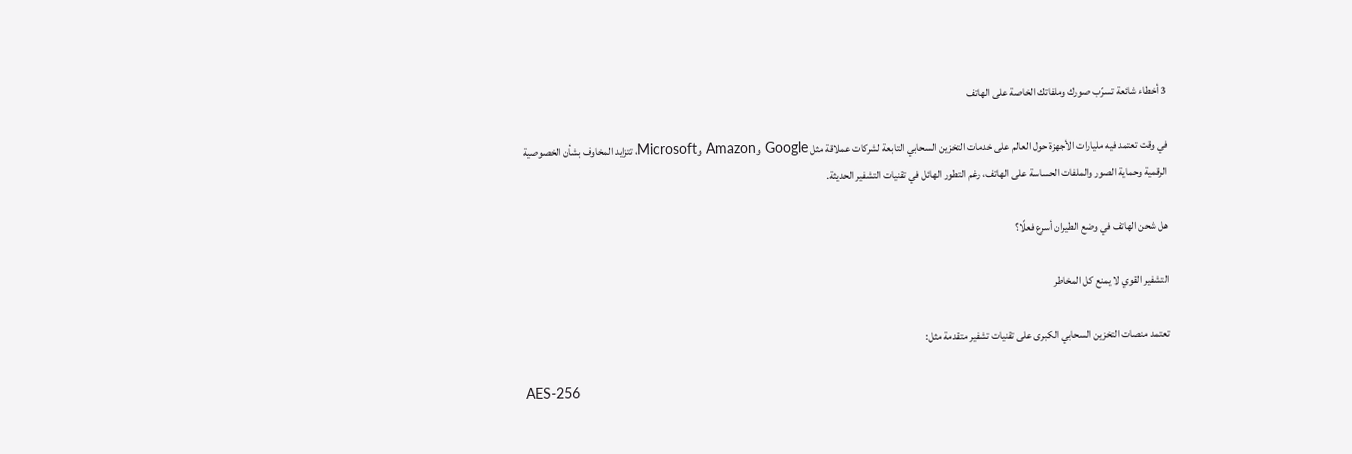3 أخطاء شائعة تسرّب صورك وملفاتك الخاصة على الهاتف

في وقت تعتمد فيه مليارات الأجهزة حول العالم على خدمات التخزين السحابي التابعة لشركات عملاقة مثل Google وAmazon وMicrosoft، تتزايد المخاوف بشأن الخصوصية الرقمية وحماية الصور والملفات الحساسة على الهاتف، رغم التطور الهائل في تقنيات التشفير الحديثة.

هل شحن الهاتف في وضع الطيران أسرع فعلًا؟

التشفير القوي لا يمنع كل المخاطر

تعتمد منصات التخزين السحابي الكبرى على تقنيات تشفير متقدمة مثل:

AES-256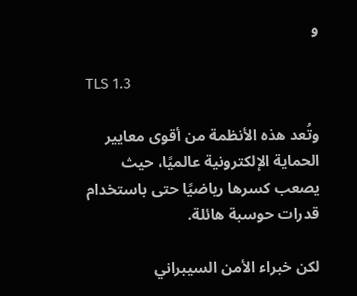و

TLS 1.3

وتُعد هذه الأنظمة من أقوى معايير الحماية الإلكترونية عالميًا، حيث يصعب كسرها رياضيًا حتى باستخدام قدرات حوسبة هائلة.

لكن خبراء الأمن السيبراني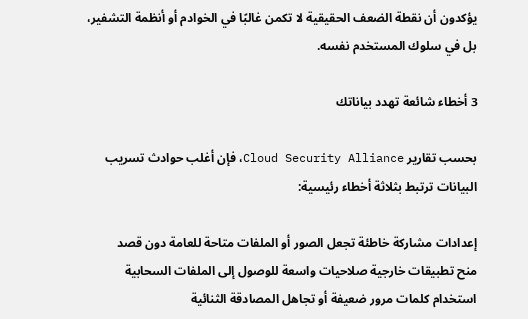يؤكدون أن نقطة الضعف الحقيقية لا تكمن غالبًا في الخوادم أو أنظمة التشفير، بل في سلوك المستخدم نفسه.

3 أخطاء شائعة تهدد بياناتك

بحسب تقارير Cloud Security Alliance، فإن أغلب حوادث تسريب البيانات ترتبط بثلاثة أخطاء رئيسية:

إعدادات مشاركة خاطئة تجعل الصور أو الملفات متاحة للعامة دون قصد
منح تطبيقات خارجية صلاحيات واسعة للوصول إلى الملفات السحابية
استخدام كلمات مرور ضعيفة أو تجاهل المصادقة الثنائية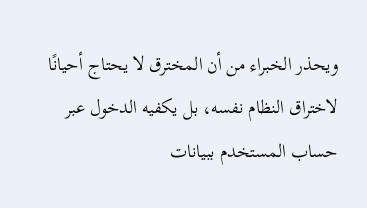ويحذر الخبراء من أن المخترق لا يحتاج أحيانًا لاختراق النظام نفسه، بل يكفيه الدخول عبر حساب المستخدم ببيانات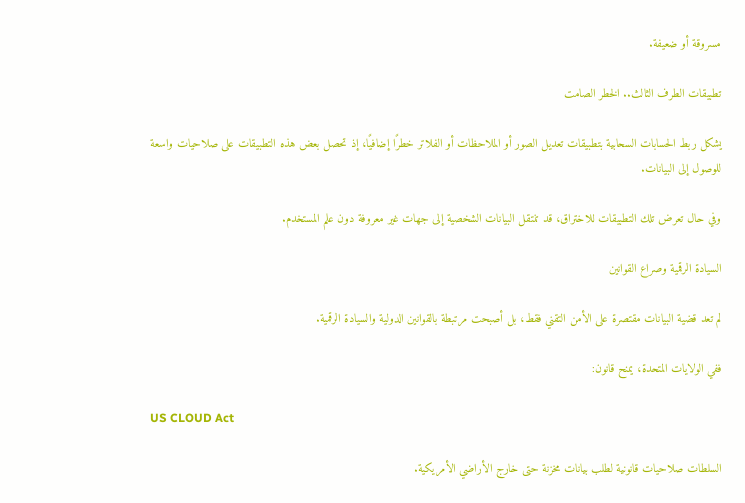مسروقة أو ضعيفة.

تطبيقات الطرف الثالث.. الخطر الصامت

يشكل ربط الحسابات السحابية بتطبيقات تعديل الصور أو الملاحظات أو الفلاتر خطرًا إضافيًا، إذ تحصل بعض هذه التطبيقات على صلاحيات واسعة للوصول إلى البيانات.

وفي حال تعرض تلك التطبيقات للاختراق، قد تنتقل البيانات الشخصية إلى جهات غير معروفة دون علم المستخدم.

السيادة الرقمية وصراع القوانين

لم تعد قضية البيانات مقتصرة على الأمن التقني فقط، بل أصبحت مرتبطة بالقوانين الدولية والسيادة الرقمية.

ففي الولايات المتحدة، يمنح قانون:

US CLOUD Act

السلطات صلاحيات قانونية لطلب بيانات مخزنة حتى خارج الأراضي الأمريكية.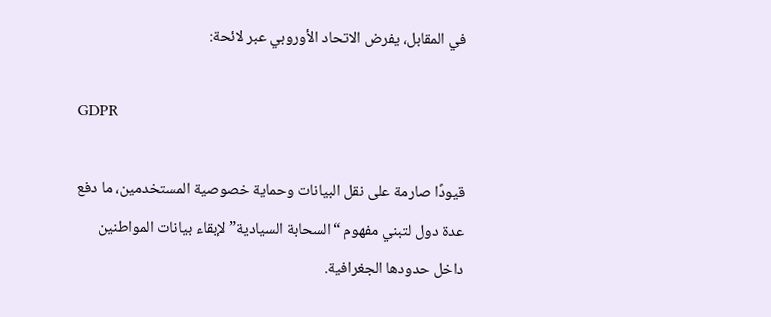في المقابل، يفرض الاتحاد الأوروبي عبر لائحة:

GDPR

قيودًا صارمة على نقل البيانات وحماية خصوصية المستخدمين، ما دفع عدة دول لتبني مفهوم “السحابة السيادية” لإبقاء بيانات المواطنين داخل حدودها الجغرافية.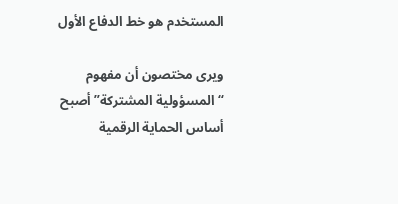المستخدم هو خط الدفاع الأول

ويرى مختصون أن مفهوم “المسؤولية المشتركة” أصبح أساس الحماية الرقمية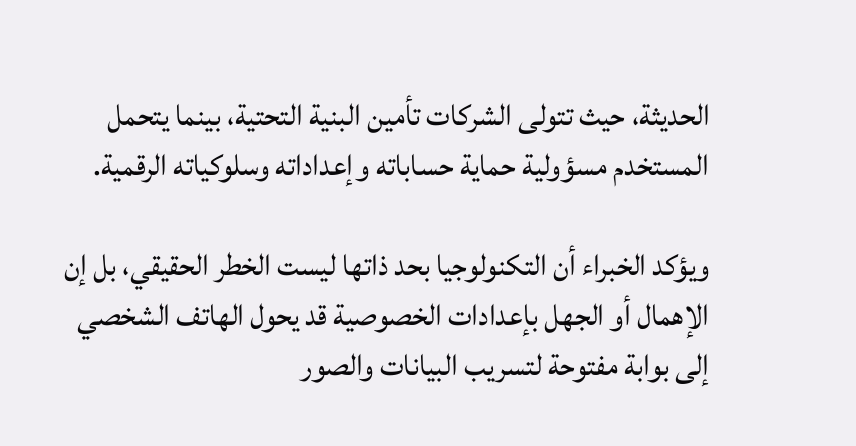الحديثة، حيث تتولى الشركات تأمين البنية التحتية، بينما يتحمل المستخدم مسؤولية حماية حساباته وإعداداته وسلوكياته الرقمية.

ويؤكد الخبراء أن التكنولوجيا بحد ذاتها ليست الخطر الحقيقي، بل إن الإهمال أو الجهل بإعدادات الخصوصية قد يحول الهاتف الشخصي إلى بوابة مفتوحة لتسريب البيانات والصور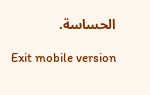الحساسة.

Exit mobile version